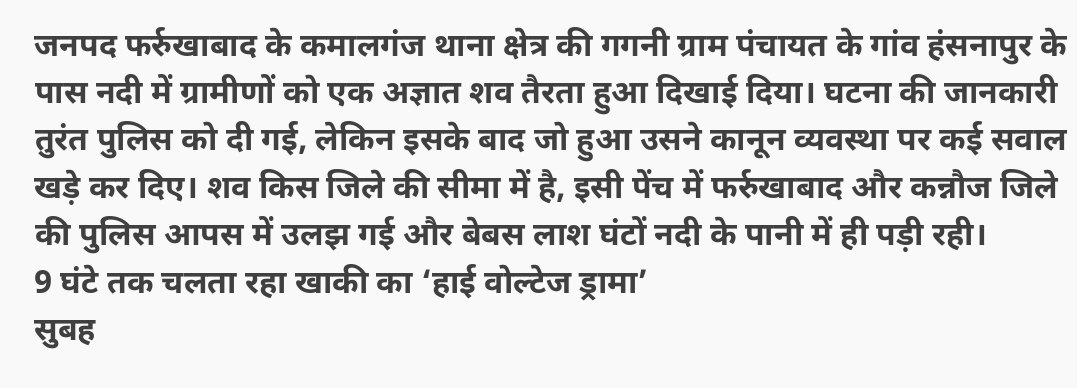जनपद फर्रुखाबाद के कमालगंज थाना क्षेत्र की गगनी ग्राम पंचायत के गांव हंसनापुर के पास नदी में ग्रामीणों को एक अज्ञात शव तैरता हुआ दिखाई दिया। घटना की जानकारी तुरंत पुलिस को दी गई, लेकिन इसके बाद जो हुआ उसने कानून व्यवस्था पर कई सवाल खड़े कर दिए। शव किस जिले की सीमा में है, इसी पेंच में फर्रुखाबाद और कन्नौज जिले की पुलिस आपस में उलझ गई और बेबस लाश घंटों नदी के पानी में ही पड़ी रही।
9 घंटे तक चलता रहा खाकी का ‘हाई वोल्टेज ड्रामा’
सुबह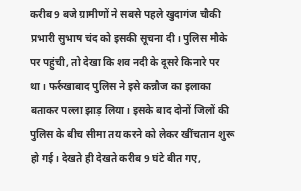करीब 9 बजे ग्रामीणों ने सबसे पहले खुदागंज चौकी प्रभारी सुभाष चंद को इसकी सूचना दी। पुलिस मौके पर पहुंची, तो देखा कि शव नदी के दूसरे किनारे पर था। फर्रुखाबाद पुलिस ने इसे कन्नौज का इलाका बताकर पल्ला झाड़ लिया। इसके बाद दोनों जिलों की पुलिस के बीच सीमा तय करने को लेकर खींचतान शुरू हो गई। देखते ही देखते करीब 9 घंटे बीत गए,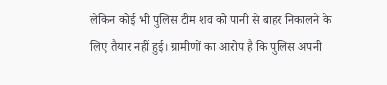लेकिन कोई भी पुलिस टीम शव को पानी से बाहर निकालने के लिए तैयार नहीं हुई। ग्रामीणों का आरोप है कि पुलिस अपनी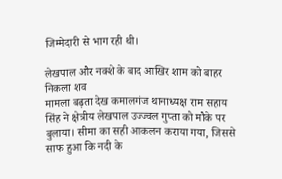जिम्मेदारी से भाग रही थी।

लेखपाल और नक्शे के बाद आखिर शाम को बाहर निकला शव
मामला बढ़ता देख कमालगंज थानाध्यक्ष राम सहाय सिंह ने क्षेत्रीय लेखपाल उज्ज्वल गुप्ता को मौके पर बुलाया। सीमा का सही आकलन कराया गया, जिससे साफ हुआ कि नदी के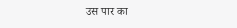उस पार का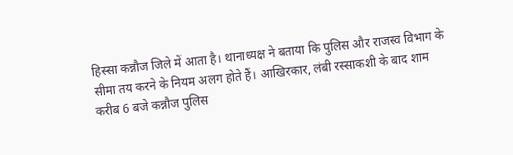हिस्सा कन्नौज जिले में आता है। थानाध्यक्ष ने बताया कि पुलिस और राजस्व विभाग के सीमा तय करने के नियम अलग होते हैं। आखिरकार, लंबी रस्साकशी के बाद शाम करीब 6 बजे कन्नौज पुलिस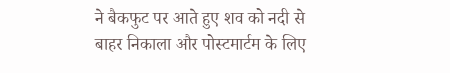ने बैकफुट पर आते हुए शव को नदी से बाहर निकाला और पोस्टमार्टम के लिए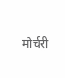मोर्चरी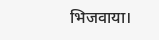भिजवाया।